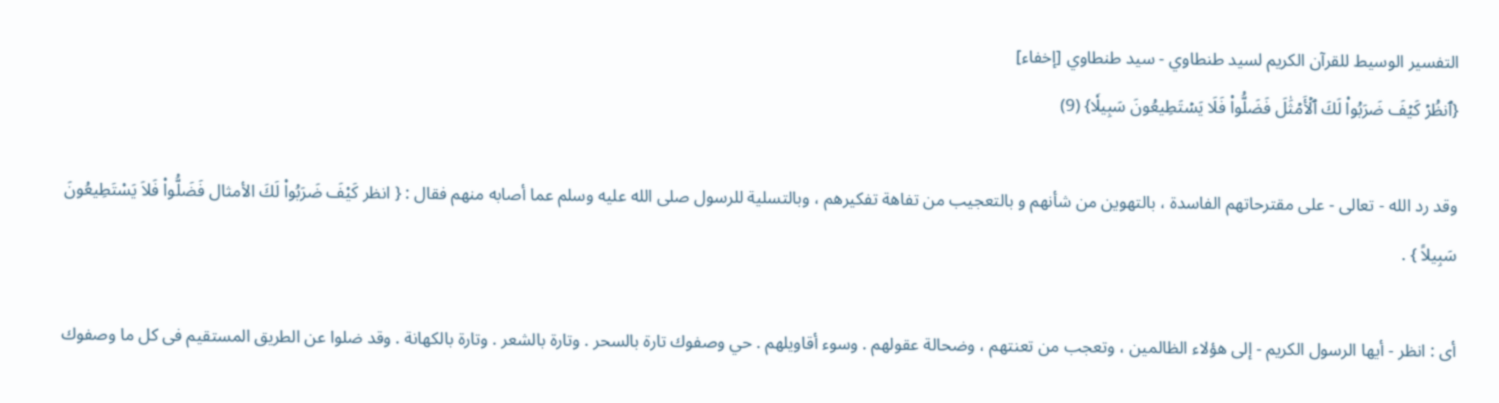التفسير الوسيط للقرآن الكريم لسيد طنطاوي - سيد طنطاوي [إخفاء]
{ٱنظُرۡ كَيۡفَ ضَرَبُواْ لَكَ ٱلۡأَمۡثَٰلَ فَضَلُّواْ فَلَا يَسۡتَطِيعُونَ سَبِيلٗا} (9)

وقد رد الله - تعالى - على مقترحاتهم الفاسدة ، بالتهوين من شأنهم و بالتعجيب من تفاهة تفكيرهم ، وبالتسلية للرسول صلى الله عليه وسلم عما أصابه منهم فقال : { انظر كَيْفَ ضَرَبُواْ لَكَ الأمثال فَضَلُّواْ فَلاَ يَسْتَطِيعُونَ سَبِيلاً } .

أى : انظر - أيها الرسول الكريم - إلى هؤلاء الظالمين ، وتعجب من تعنتهم ، وضحالة عقولهم . وسوء أقاويلهم . حي وصفوك تارة بالسحر . وتارة بالشعر . وتارة بالكهانة . وقد ضلوا عن الطريق المستقيم فى كل ما وصفوك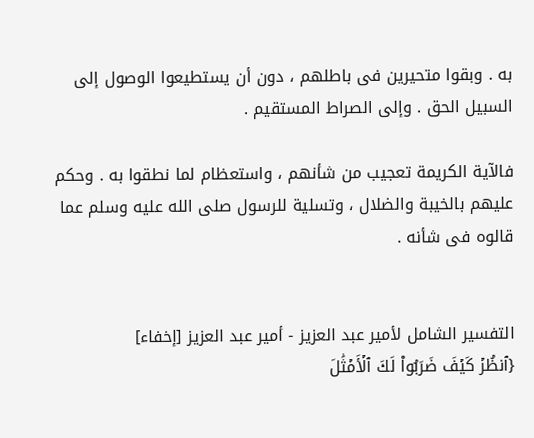به . وبقوا متحيرين فى باطلهم ، دون أن يستطيعوا الوصول إلى السبيل الحق . وإلى الصراط المستقيم .

فالآية الكريمة تعجيب من شأنهم ، واستعظام لما نطقوا به . وحكم عليهم بالخيبة والضلال ، وتسلية للرسول صلى الله عليه وسلم عما قالوه فى شأنه .


التفسير الشامل لأمير عبد العزيز - أمير عبد العزيز [إخفاء]
{ٱنظُرۡ كَيۡفَ ضَرَبُواْ لَكَ ٱلۡأَمۡثَٰلَ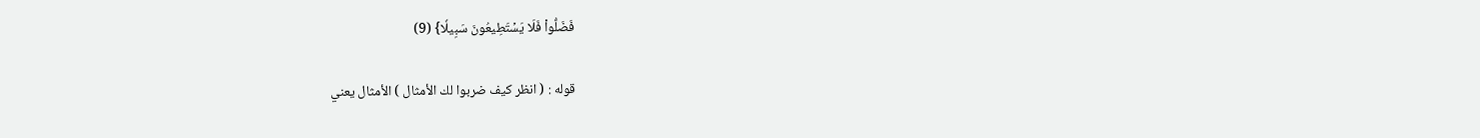فَضَلُّواْ فَلَا يَسۡتَطِيعُونَ سَبِيلٗا} (9)

قوله : ( انظر كيف ضربوا لك الأمثال ) الأمثال يعني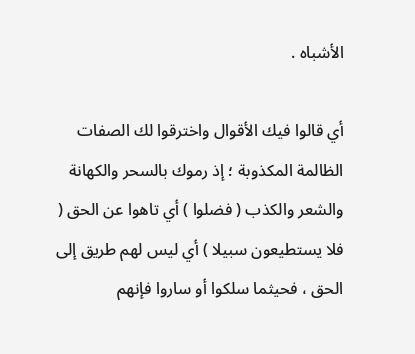الأشباه .

أي قالوا فيك الأقوال واخترقوا لك الصفات الظالمة المكذوبة ؛ إذ رموك بالسحر والكهانة والشعر والكذب ( فضلوا ) أي تاهوا عن الحق ( فلا يستطيعون سبيلا ) أي ليس لهم طريق إلى الحق ، فحيثما سلكوا أو ساروا فإنهم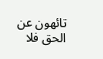تائهون عن الحق فلا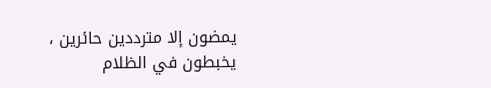يمضون إلا مترددين حائرين ، يخبطون في الظلام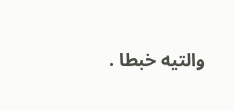والتيه خبطا .